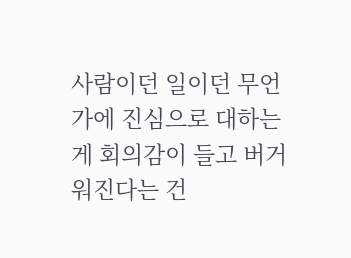사람이던 일이던 무언가에 진심으로 대하는 게 회의감이 들고 버거워진다는 건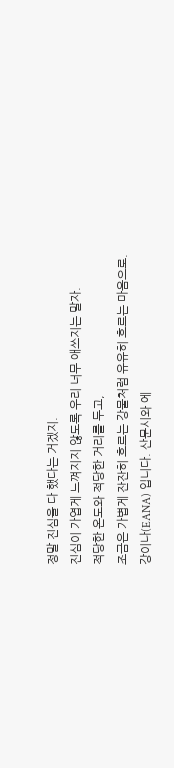정말 진심을 다 했다는 거겠지.
진심이 가엽게 느껴지지 않도록 우리 너무 애쓰지는 말자.
적당한 온도와 적당한 거리를 두고,
조금은 가볍게 잔잔히 흐르는 강물처럼 유유히 흐르는 마음으로.
강이나(EANA) 입니다. 산문시와 에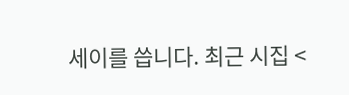세이를 씁니다. 최근 시집 <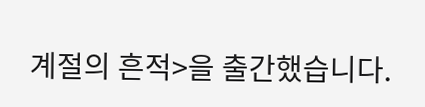계절의 흔적>을 출간했습니다.